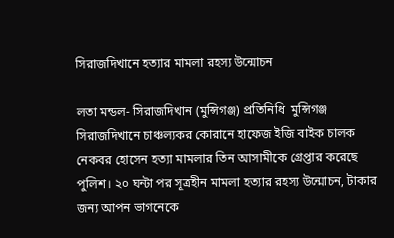সিরাজদিখানে হত্যার মামলা রহস্য উন্মোচন

লতা মন্ডল- সিরাজদিখান (মুন্সিগঞ্জ) প্রতিনিধি  মুন্সিগঞ্জ সিরাজদিখানে চাঞ্চল্যকর কোরানে হাফেজ ইজি বাইক চালক নেকবর হোসেন হত্যা মামলার তিন আসামীকে গ্রেপ্তার করেছে পুলিশ। ২০ ঘন্টা পর সূত্রহীন মামলা হত্যার রহস্য উন্মোচন, টাকার জন্য আপন ভাগনেকে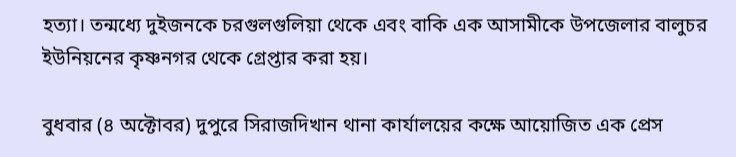হত্যা। তন্মধ্যে দুইজনকে চরগুলগুলিয়া থেকে এবং বাকি এক আসামীকে উপজেলার বালুচর ইউনিয়নের কৃষ্ণনগর থেকে গ্রেপ্তার করা হয়।

বুধবার (৪ অক্টোবর) দুপুরে সিরাজদিখান থানা কার্যালয়ের কক্ষে আয়োজিত এক প্রেস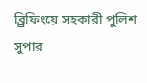ব্র্রিফিংয়ে সহকারী পুলিশ সুপার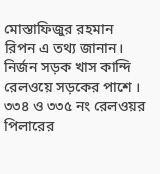মোস্তাফিজুর রহমান রিপন এ তথ্য জানান। নির্জন সড়ক খাস কান্দি রেলওয়ে সড়কের পাশে । ৩৩৪ ও ৩৩৫ নং রেলওয়র পিলারের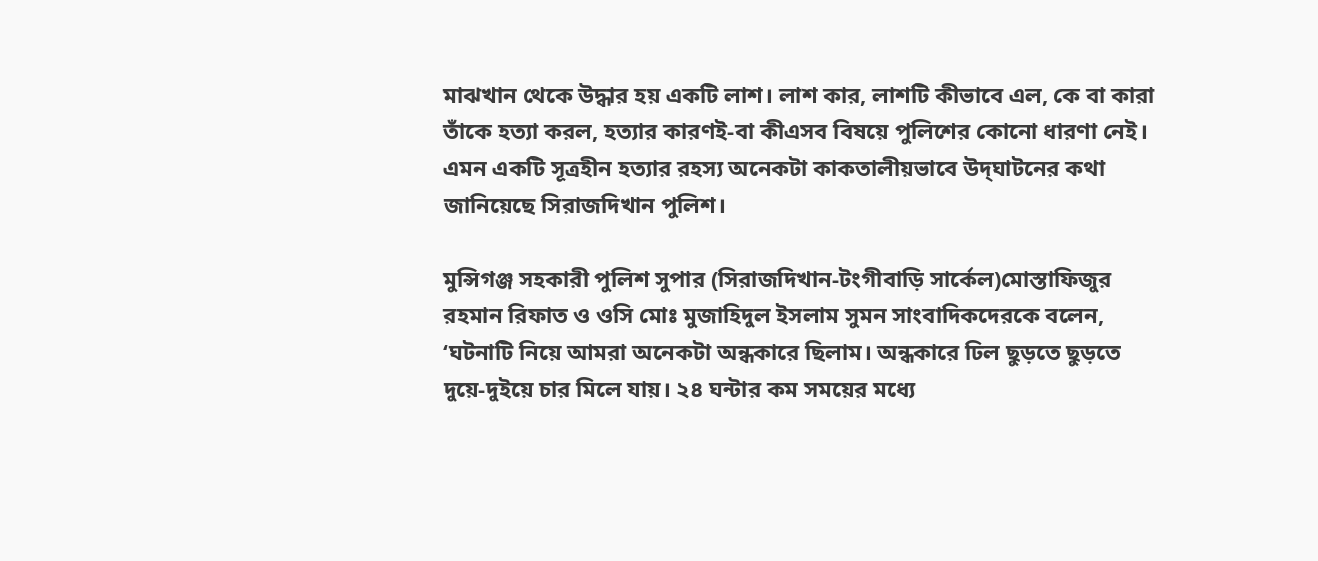মাঝখান থেকে উদ্ধার হয় একটি লাশ। লাশ কার, লাশটি কীভাবে এল, কে বা কারা তাঁকে হত্যা করল, হত্যার কারণই-বা কীএসব বিষয়ে পুলিশের কোনো ধারণা নেই। এমন একটি সূত্রহীন হত্যার রহস্য অনেকটা কাকতালীয়ভাবে উদ্‌ঘাটনের কথা জানিয়েছে সিরাজদিখান পুলিশ।

মুন্সিগঞ্জ সহকারী পুলিশ সুপার (সিরাজদিখান-টংগীবাড়ি সার্কেল)মোস্তাফিজুর রহমান রিফাত ও ওসি মোঃ মুজাহিদুল ইসলাম সুমন সাংবাদিকদেরকে বলেন, ‘ঘটনাটি নিয়ে আমরা অনেকটা অন্ধকারে ছিলাম। অন্ধকারে ঢিল ছুড়তে ছুড়তে দুয়ে-দুইয়ে চার মিলে যায়। ২৪ ঘন্টার কম সময়ের মধ্যে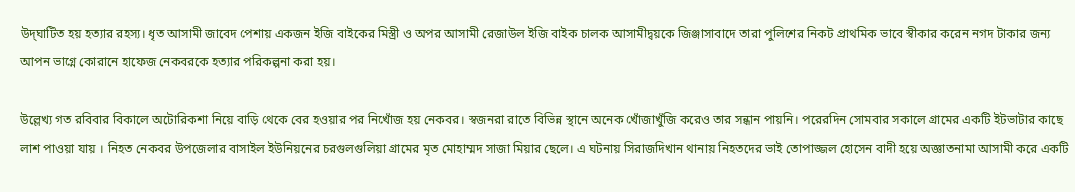উদ্‌ঘাটিত হয় হত্যার রহস্য। ধৃত আসামী জাবেদ পেশায় একজন ইজি বাইকের মিস্ত্রী ও অপর আসামী রেজাউল ইজি বাইক চালক আসামীদ্বয়কে জিঞ্জাসাবাদে তারা পুলিশের নিকট প্রাথমিক ভাবে স্বীকার করেন নগদ টাকার জন্য আপন ভাগ্নে কোরানে হাফেজ নেকবরকে হত্যার পরিকল্পনা করা হয়।

উল্লেখ্য গত রবিবার বিকালে অটোরিকশা নিয়ে বাড়ি থেকে বের হওয়ার পর নিখোঁজ হয় নেকবর। স্বজনরা রাতে বিভিন্ন স্থানে অনেক খোঁজাখুঁজি করেও তার সন্ধান পায়নি। পরেরদিন সোমবার সকালে গ্রামের একটি ইটভাটার কাছে লাশ পাওয়া যায় । নিহত নেকবর উপজেলার বাসাইল ইউনিয়নের চরগুলগুলিয়া গ্রামের মৃত মোহাম্মদ সাজা মিয়ার ছেলে। এ ঘটনায় সিরাজদিখান থানায় নিহতদের ভাই তোপাজ্জল হোসেন বাদী হয়ে অজ্ঞাতনামা আসামী করে একটি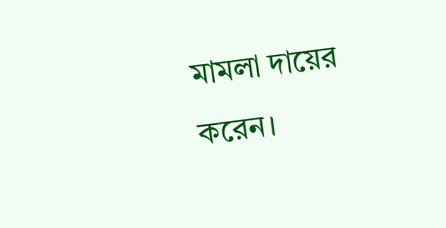মামলা দায়ের করেন।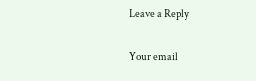Leave a Reply

Your email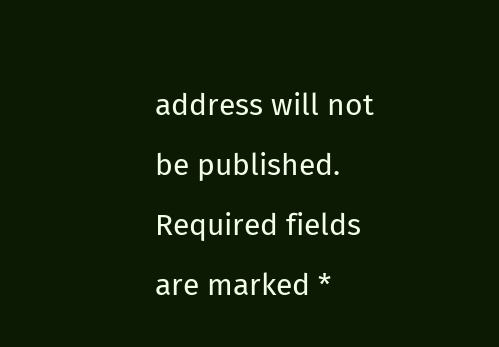address will not be published. Required fields are marked *